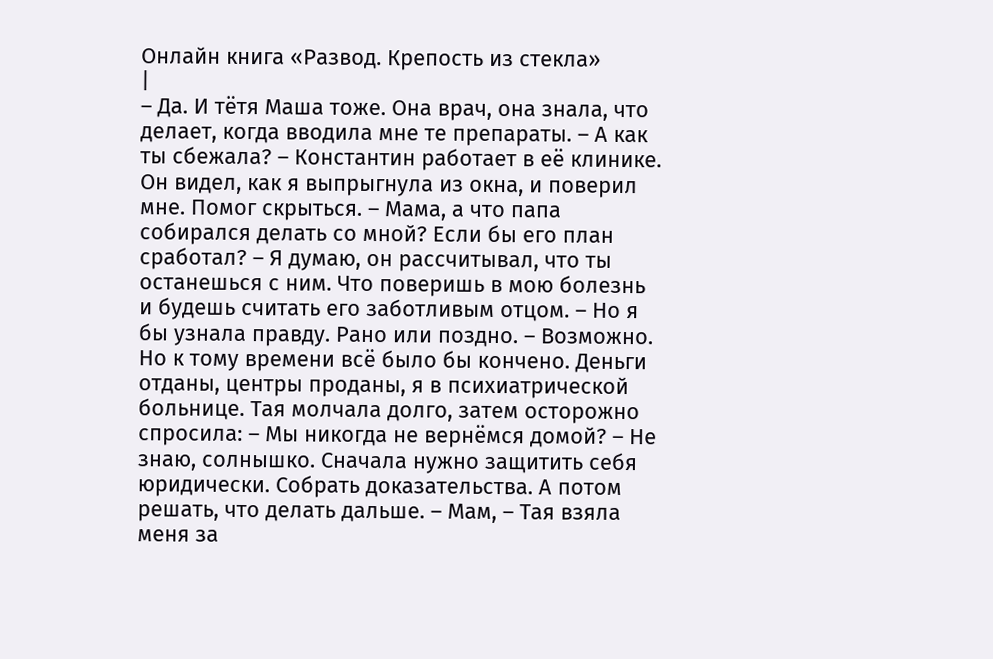Онлайн книга «Развод. Крепость из стекла»
|
– Да. И тётя Маша тоже. Она врач, она знала, что делает, когда вводила мне те препараты. – А как ты сбежала? – Константин работает в её клинике. Он видел, как я выпрыгнула из окна, и поверил мне. Помог скрыться. – Мама, а что папа собирался делать со мной? Если бы его план сработал? – Я думаю, он рассчитывал, что ты останешься с ним. Что поверишь в мою болезнь и будешь считать его заботливым отцом. – Но я бы узнала правду. Рано или поздно. – Возможно. Но к тому времени всё было бы кончено. Деньги отданы, центры проданы, я в психиатрической больнице. Тая молчала долго, затем осторожно спросила: – Мы никогда не вернёмся домой? – Не знаю, солнышко. Сначала нужно защитить себя юридически. Собрать доказательства. А потом решать, что делать дальше. – Мам, – Тая взяла меня за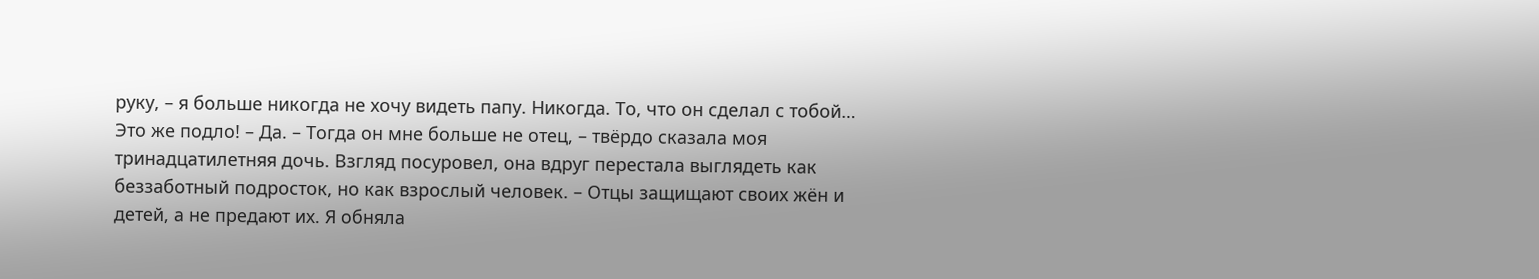руку, – я больше никогда не хочу видеть папу. Никогда. То, что он сделал с тобой… Это же подло! – Да. – Тогда он мне больше не отец, – твёрдо сказала моя тринадцатилетняя дочь. Взгляд посуровел, она вдруг перестала выглядеть как беззаботный подросток, но как взрослый человек. – Отцы защищают своих жён и детей, а не предают их. Я обняла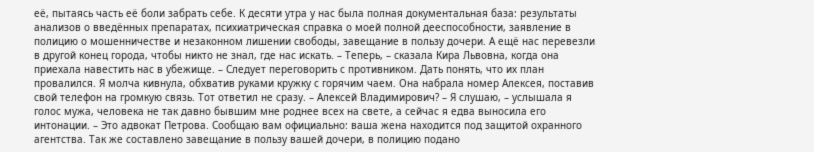её, пытаясь часть её боли забрать себе. К десяти утра у нас была полная документальная база: результаты анализов о введённых препаратах, психиатрическая справка о моей полной дееспособности, заявление в полицию о мошенничестве и незаконном лишении свободы, завещание в пользу дочери. А ещё нас перевезли в другой конец города, чтобы никто не знал, где нас искать. – Теперь, – сказала Кира Львовна, когда она приехала навестить нас в убежище. – Следует переговорить с противником. Дать понять, что их план провалился. Я молча кивнула, обхватив руками кружку с горячим чаем. Она набрала номер Алексея, поставив свой телефон на громкую связь. Тот ответил не сразу. – Алексей Владимирович? – Я слушаю, – услышала я голос мужа, человека не так давно бывшим мне роднее всех на свете, а сейчас я едва выносила его интонации. – Это адвокат Петрова. Сообщаю вам официально: ваша жена находится под защитой охранного агентства. Так же составлено завещание в пользу вашей дочери, в полицию подано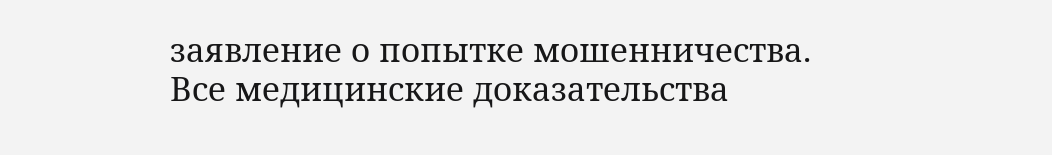заявление о попытке мошенничества. Все медицинские доказательства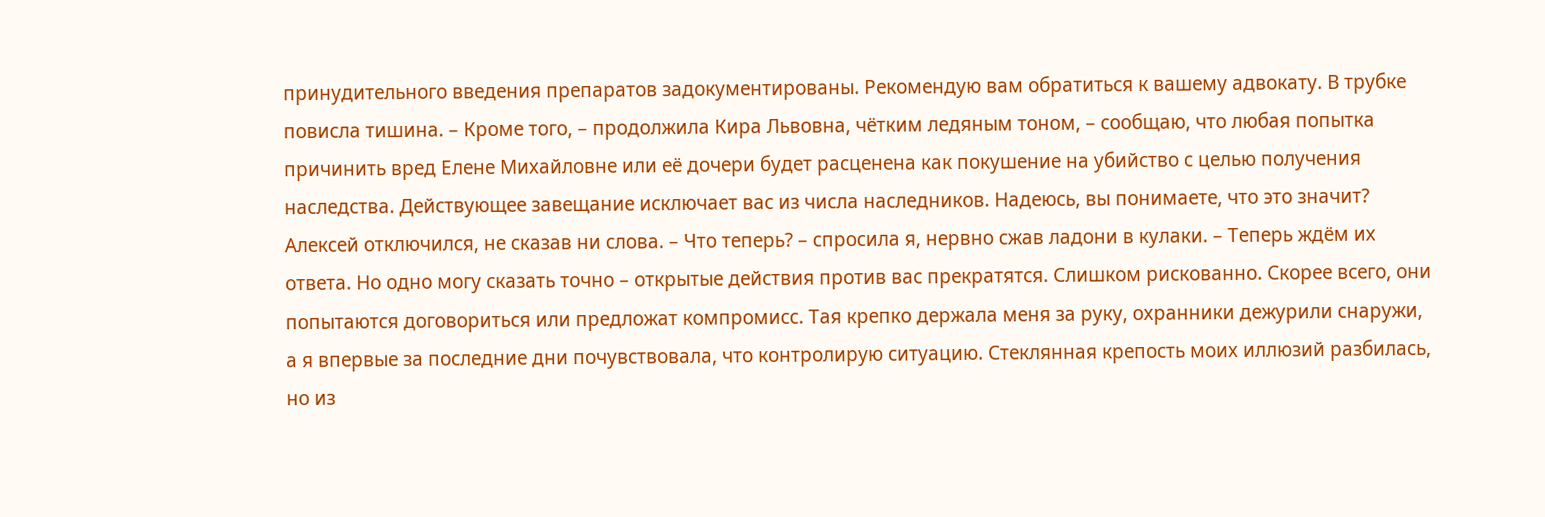принудительного введения препаратов задокументированы. Рекомендую вам обратиться к вашему адвокату. В трубке повисла тишина. – Кроме того, – продолжила Кира Львовна, чётким ледяным тоном, – сообщаю, что любая попытка причинить вред Елене Михайловне или её дочери будет расценена как покушение на убийство с целью получения наследства. Действующее завещание исключает вас из числа наследников. Надеюсь, вы понимаете, что это значит? Алексей отключился, не сказав ни слова. – Что теперь? – спросила я, нервно сжав ладони в кулаки. – Теперь ждём их ответа. Но одно могу сказать точно – открытые действия против вас прекратятся. Слишком рискованно. Скорее всего, они попытаются договориться или предложат компромисс. Тая крепко держала меня за руку, охранники дежурили снаружи, а я впервые за последние дни почувствовала, что контролирую ситуацию. Стеклянная крепость моих иллюзий разбилась, но из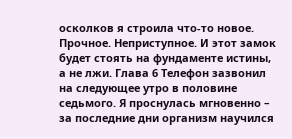осколков я строила что-то новое. Прочное. Неприступное. И этот замок будет стоять на фундаменте истины, а не лжи. Глава 6 Телефон зазвонил на следующее утро в половине седьмого. Я проснулась мгновенно – за последние дни организм научился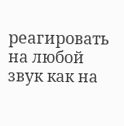реагировать на любой звук как на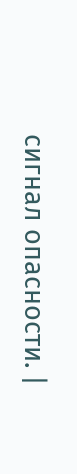сигнал опасности. |